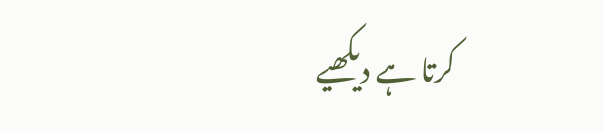کرتا ہے دیکھیے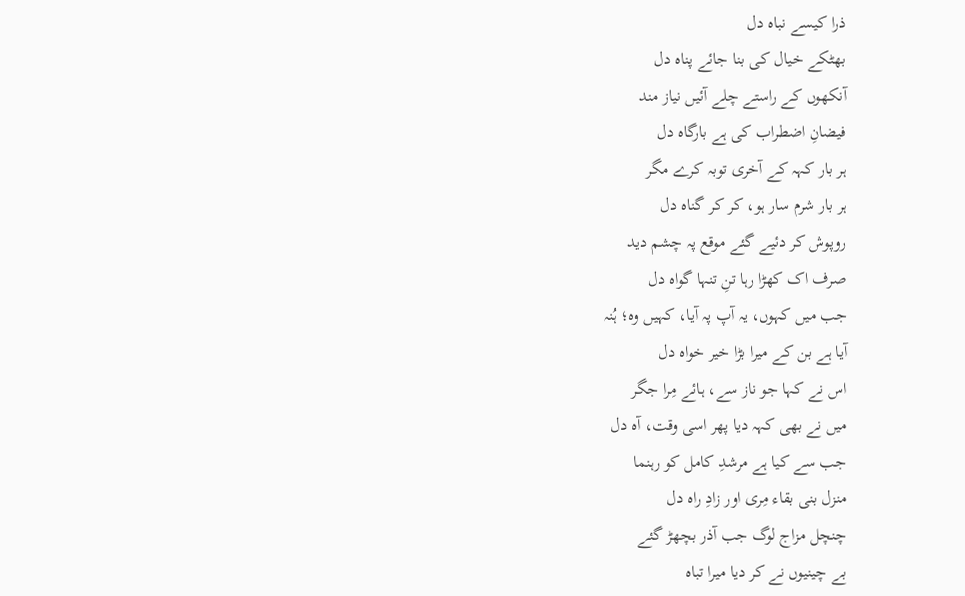ذرا کیسے نباہ دل
بھٹکے خیال کی بنا جائے پناہ دل
آنکھوں کے راستے چلے آئیں نیاز مند
فیضانِ اضطراب کی ہے بارگاہ دل
ہر بار کہہ کے آخری توبہ کرے مگر
ہر بار شرم سار ہو، کر کر گناہ دل
روپوش کر دئیے گئے موقع پہ چشم دید
صرف اک کھڑا رہا تنِ تنہا گواہ دل
جب میں کہوں، یہ آپ پہ آیا، کہیں وہ؛ ہُنہ
آیا ہے بن کے میرا بڑا خیر خواہ دل
اس نے کہا جو ناز سے، ہائے مِرا جگر
میں نے بھی کہہ دیا پھر اسی وقت، آہ دل
جب سے کیا ہے مرشدِ کامل کو رہنما
منزل بنی بقاء مِری اور زادِ راہ دل
چنچل مزاج لوگ جب آذر بچھڑ گئے
بے چینیوں نے کر دیا میرا تباہ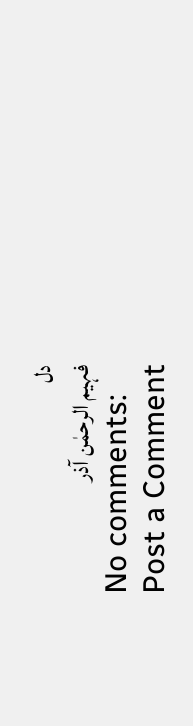دل
فہیم الرحمٰن آذر
No comments:
Post a Comment